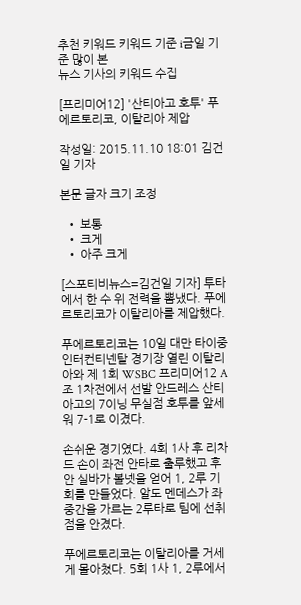추천 키워드 키워드 기준 i금일 기준 많이 본
뉴스 기사의 키워드 수집

[프리미어12] '산티아고 호투' 푸에르토리코, 이탈리아 제압

작성일: 2015.11.10 18:01 김건일 기자

본문 글자 크기 조정

  • 보통
  • 크게
  • 아주 크게

[스포티비뉴스=김건일 기자] 투타에서 한 수 위 전력을 뽐냈다. 푸에르토리코가 이탈리아를 제압했다.

푸에르토리코는 10일 대만 타이중 인터컨티넨탈 경기장 열린 이탈리아와 제 1회 WSBC 프리미어12 A조 1차전에서 선발 안드레스 산티아고의 7이닝 무실점 호투를 앞세워 7-1로 이겼다.

손쉬운 경기였다. 4회 1사 후 리차드 손이 좌전 안타로 출루했고 후안 실바가 볼넷을 얻어 1, 2루 기회를 만들었다. 알도 멘데스가 좌중간을 가르는 2루타로 팀에 선취점을 안겼다.

푸에르토리코는 이탈리아를 거세게 몰아쳤다. 5회 1사 1, 2루에서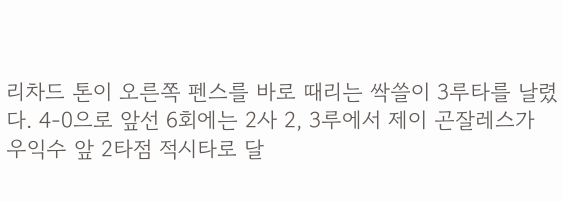리차드 톤이 오른쪽 펜스를 바로 때리는 싹쓸이 3루타를 날렸다. 4-0으로 앞선 6회에는 2사 2, 3루에서 제이 곤잘레스가 우익수 앞 2타점 적시타로 달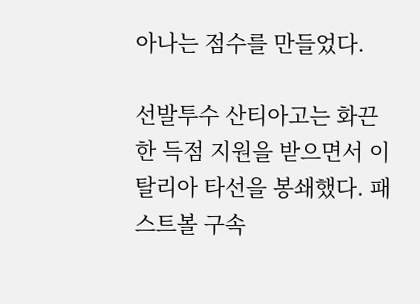아나는 점수를 만들었다.

선발투수 산티아고는 화끈한 득점 지원을 받으면서 이탈리아 타선을 봉쇄했다. 패스트볼 구속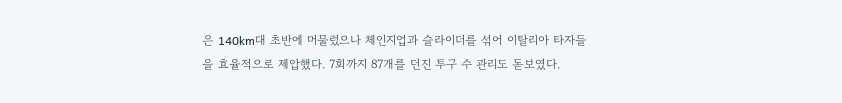은 140km대 초반에 머물렀으나 체인지업과 슬라이더를 섞어 이탈리아 타자들을 효율적으로 제압했다. 7회까지 87개를 던진 투구 수 관리도 돋보였다.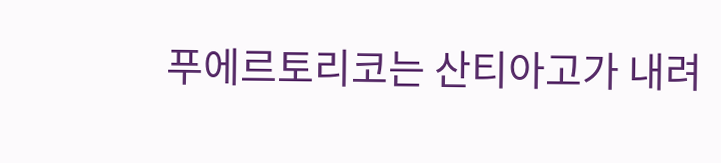푸에르토리코는 산티아고가 내려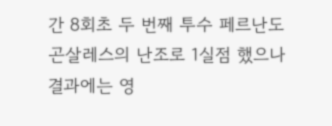간 8회초 두 번째 투수 페르난도 곤살레스의 난조로 1실점 했으나 결과에는 영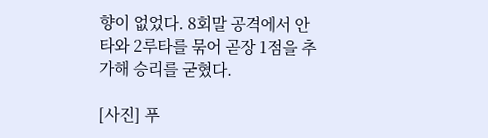향이 없었다. 8회말 공격에서 안타와 2루타를 묶어 곧장 1점을 추가해 승리를 굳혔다.

[사진] 푸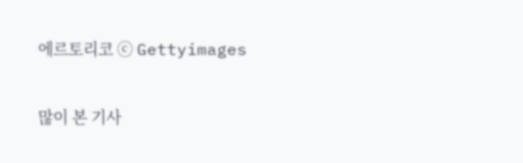에르토리코 ⓒ Gettyimages

많이 본 기사